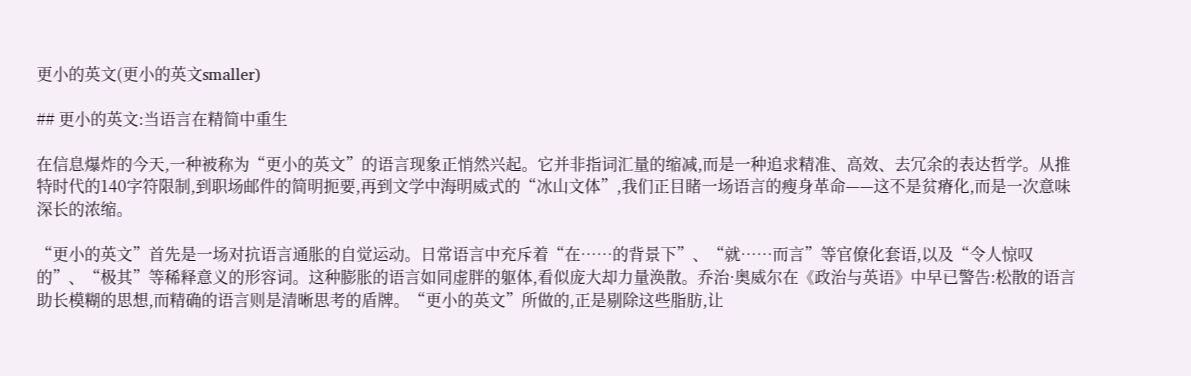更小的英文(更小的英文smaller)

## 更小的英文:当语言在精简中重生

在信息爆炸的今天,一种被称为“更小的英文”的语言现象正悄然兴起。它并非指词汇量的缩减,而是一种追求精准、高效、去冗余的表达哲学。从推特时代的140字符限制,到职场邮件的简明扼要,再到文学中海明威式的“冰山文体”,我们正目睹一场语言的瘦身革命——这不是贫瘠化,而是一次意味深长的浓缩。

“更小的英文”首先是一场对抗语言通胀的自觉运动。日常语言中充斥着“在……的背景下”、“就……而言”等官僚化套语,以及“令人惊叹的”、“极其”等稀释意义的形容词。这种膨胀的语言如同虚胖的躯体,看似庞大却力量涣散。乔治·奥威尔在《政治与英语》中早已警告:松散的语言助长模糊的思想,而精确的语言则是清晰思考的盾牌。“更小的英文”所做的,正是剔除这些脂肪,让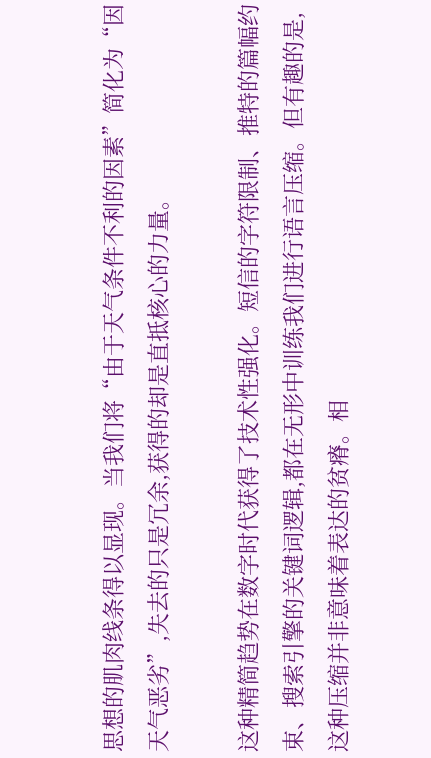思想的肌肉线条得以显现。当我们将“由于天气条件不利的因素”简化为“因天气恶劣”,失去的只是冗余,获得的却是直抵核心的力量。

这种精简趋势在数字时代获得了技术性强化。短信的字符限制、推特的篇幅约束、搜索引擎的关键词逻辑,都在无形中训练我们进行语言压缩。但有趣的是,这种压缩并非意味着表达的贫瘠。相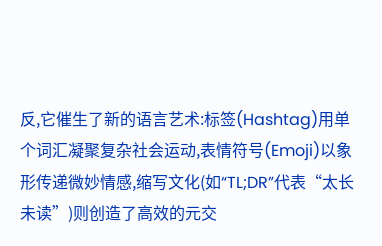反,它催生了新的语言艺术:标签(Hashtag)用单个词汇凝聚复杂社会运动,表情符号(Emoji)以象形传递微妙情感,缩写文化(如“TL;DR”代表“太长未读”)则创造了高效的元交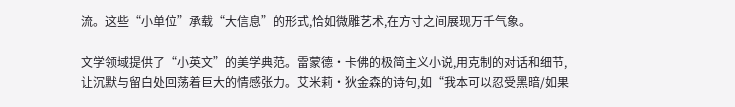流。这些“小单位”承载“大信息”的形式,恰如微雕艺术,在方寸之间展现万千气象。

文学领域提供了“小英文”的美学典范。雷蒙德·卡佛的极简主义小说,用克制的对话和细节,让沉默与留白处回荡着巨大的情感张力。艾米莉·狄金森的诗句,如“我本可以忍受黑暗/如果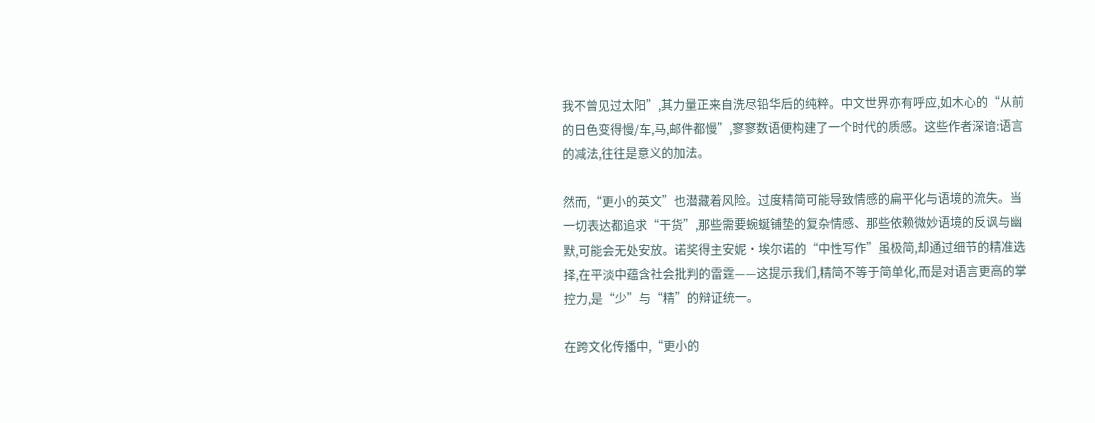我不曾见过太阳”,其力量正来自洗尽铅华后的纯粹。中文世界亦有呼应,如木心的“从前的日色变得慢/车,马,邮件都慢”,寥寥数语便构建了一个时代的质感。这些作者深谙:语言的减法,往往是意义的加法。

然而,“更小的英文”也潜藏着风险。过度精简可能导致情感的扁平化与语境的流失。当一切表达都追求“干货”,那些需要蜿蜒铺垫的复杂情感、那些依赖微妙语境的反讽与幽默,可能会无处安放。诺奖得主安妮·埃尔诺的“中性写作”虽极简,却通过细节的精准选择,在平淡中蕴含社会批判的雷霆——这提示我们,精简不等于简单化,而是对语言更高的掌控力,是“少”与“精”的辩证统一。

在跨文化传播中,“更小的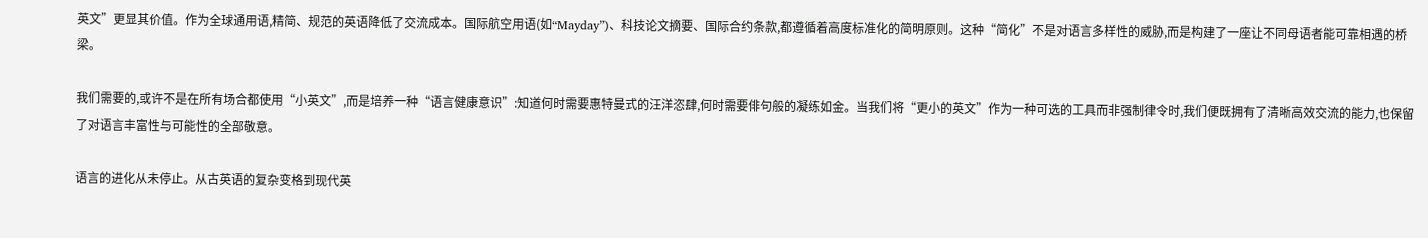英文”更显其价值。作为全球通用语,精简、规范的英语降低了交流成本。国际航空用语(如“Mayday”)、科技论文摘要、国际合约条款,都遵循着高度标准化的简明原则。这种“简化”不是对语言多样性的威胁,而是构建了一座让不同母语者能可靠相遇的桥梁。

我们需要的,或许不是在所有场合都使用“小英文”,而是培养一种“语言健康意识”:知道何时需要惠特曼式的汪洋恣肆,何时需要俳句般的凝练如金。当我们将“更小的英文”作为一种可选的工具而非强制律令时,我们便既拥有了清晰高效交流的能力,也保留了对语言丰富性与可能性的全部敬意。

语言的进化从未停止。从古英语的复杂变格到现代英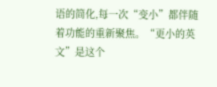语的简化,每一次“变小”都伴随着功能的重新聚焦。“更小的英文”是这个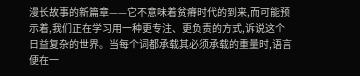漫长故事的新篇章——它不意味着贫瘠时代的到来,而可能预示着,我们正在学习用一种更专注、更负责的方式,诉说这个日益复杂的世界。当每个词都承载其必须承载的重量时,语言便在一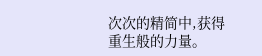次次的精简中,获得重生般的力量。